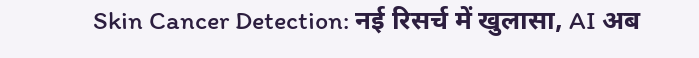Skin Cancer Detection: नई रिसर्च में खुलासा, AI अब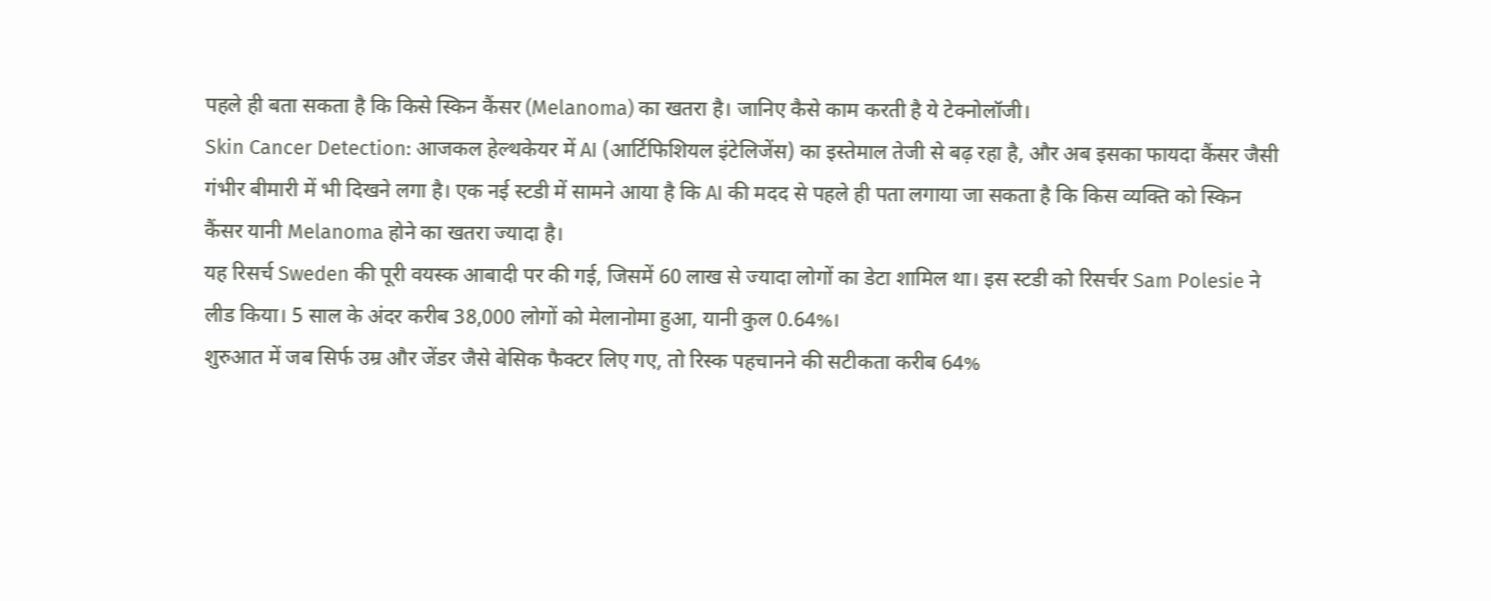पहले ही बता सकता है कि किसे स्किन कैंसर (Melanoma) का खतरा है। जानिए कैसे काम करती है ये टेक्नोलॉजी।
Skin Cancer Detection: आजकल हेल्थकेयर में AI (आर्टिफिशियल इंटेलिजेंस) का इस्तेमाल तेजी से बढ़ रहा है, और अब इसका फायदा कैंसर जैसी गंभीर बीमारी में भी दिखने लगा है। एक नई स्टडी में सामने आया है कि AI की मदद से पहले ही पता लगाया जा सकता है कि किस व्यक्ति को स्किन कैंसर यानी Melanoma होने का खतरा ज्यादा है।
यह रिसर्च Sweden की पूरी वयस्क आबादी पर की गई, जिसमें 60 लाख से ज्यादा लोगों का डेटा शामिल था। इस स्टडी को रिसर्चर Sam Polesie ने लीड किया। 5 साल के अंदर करीब 38,000 लोगों को मेलानोमा हुआ, यानी कुल 0.64%।
शुरुआत में जब सिर्फ उम्र और जेंडर जैसे बेसिक फैक्टर लिए गए, तो रिस्क पहचानने की सटीकता करीब 64%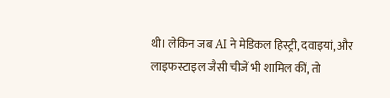थी। लेकिन जब AI ने मेडिकल हिस्ट्री, दवाइयां, और लाइफस्टाइल जैसी चीजें भी शामिल कीं, तो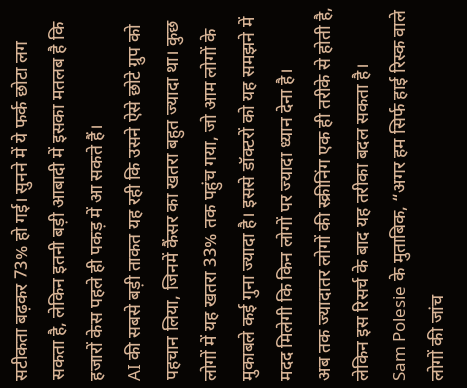सटीकता बढ़कर 73% हो गई। सुनने में ये फर्क छोटा लग सकता है, लेकिन इतनी बड़ी आबादी में इसका मतलब है कि हजारों केस पहले ही पकड़ में आ सकते हैं।
AI की सबसे बड़ी ताकत यह रही कि उसने ऐसे छोटे ग्रुप को पहचान लिया, जिनमें कैंसर का खतरा बहुत ज्यादा था। कुछ लोगों में यह खतरा 33% तक पहुंच गया, जो आम लोगों के मुकाबले कई गुना ज्यादा है। इससे डॉक्टरों को यह समझने में मदद मिलेगी कि किन लोगों पर ज्यादा ध्यान देना है।
अब तक ज्यादातर लोगों की स्क्रीनिंग एक ही तरीके से होती है, लेकिन इस रिसर्च के बाद यह तरीका बदल सकता है।
Sam Polesie के मुताबिक, “अगर हम सिर्फ हाई रिस्क वाले लोगों की जांच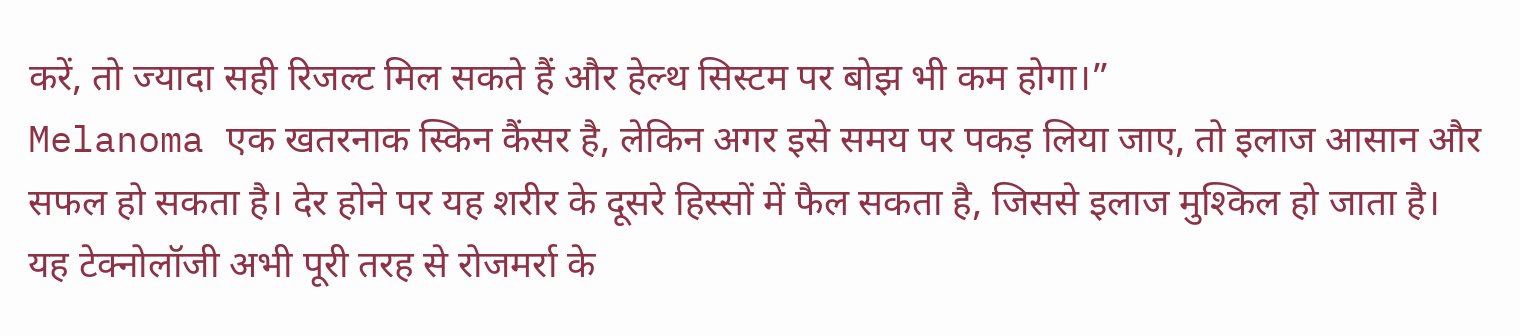करें, तो ज्यादा सही रिजल्ट मिल सकते हैं और हेल्थ सिस्टम पर बोझ भी कम होगा।”
Melanoma एक खतरनाक स्किन कैंसर है, लेकिन अगर इसे समय पर पकड़ लिया जाए, तो इलाज आसान और सफल हो सकता है। देर होने पर यह शरीर के दूसरे हिस्सों में फैल सकता है, जिससे इलाज मुश्किल हो जाता है।
यह टेक्नोलॉजी अभी पूरी तरह से रोजमर्रा के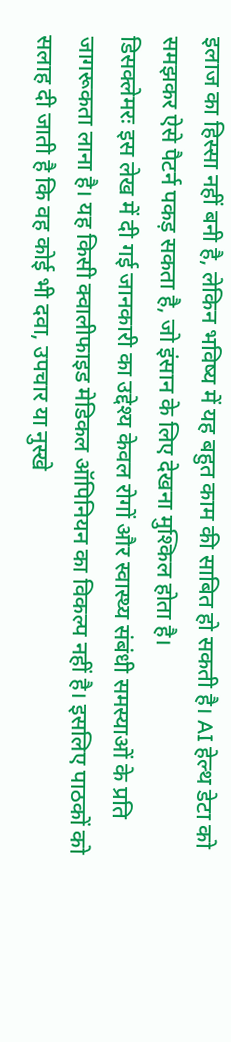इलाज का हिस्सा नहीं बनी है, लेकिन भविष्य में यह बहुत काम की साबित हो सकती है। AI हेल्थ डेटा को समझकर ऐसे पैटर्न पकड़ सकता है, जो इंसान के लिए देखना मुश्किल होता है।
डिसक्लेमरः इस लेख में दी गई जानकारी का उद्देश्य केवल रोगों और स्वास्थ्य संबंधी समस्याओं के प्रति जागरूकता लाना है। यह किसी क्वालीफाइड मेडिकल ऑपिनियन का विकल्प नहीं है। इसलिए पाठकों को सलाह दी जाती है कि वह कोई भी दवा, उपचार या नुस्खे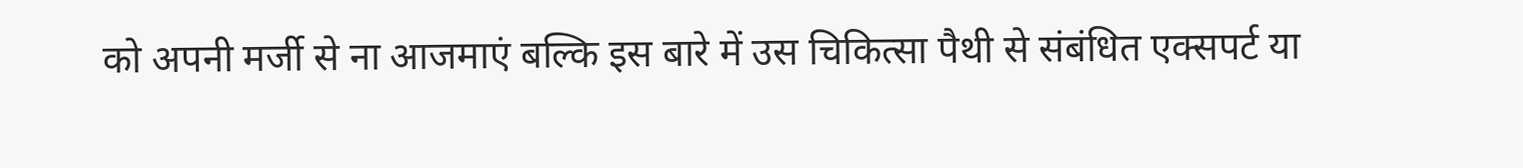को अपनी मर्जी से ना आजमाएं बल्कि इस बारे में उस चिकित्सा पैथी से संबंधित एक्सपर्ट या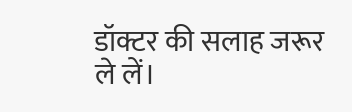डॉक्टर की सलाह जरूर ले लें।